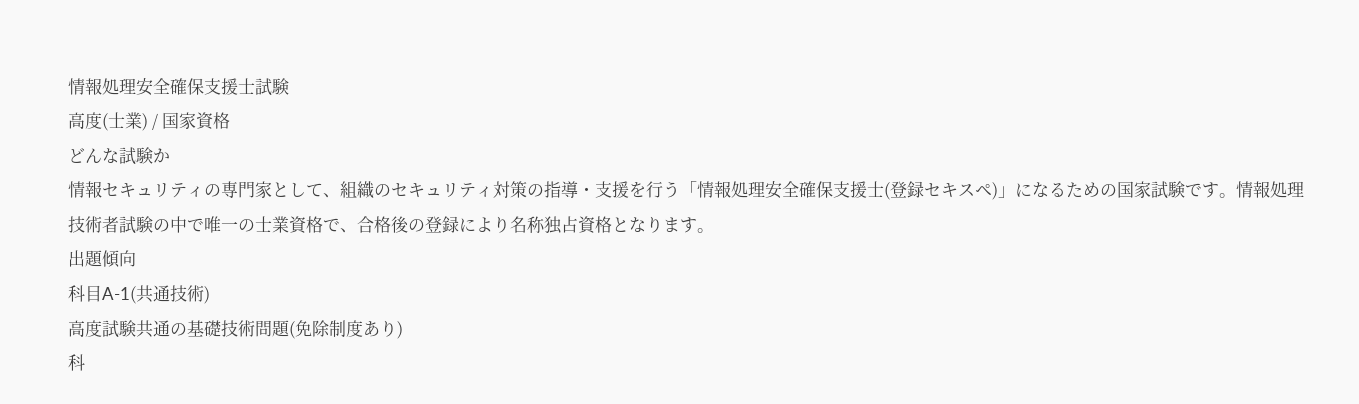情報処理安全確保支援士試験
高度(士業) / 国家資格
どんな試験か
情報セキュリティの専門家として、組織のセキュリティ対策の指導・支援を行う「情報処理安全確保支援士(登録セキスペ)」になるための国家試験です。情報処理技術者試験の中で唯一の士業資格で、合格後の登録により名称独占資格となります。
出題傾向
科目A-1(共通技術)
高度試験共通の基礎技術問題(免除制度あり)
科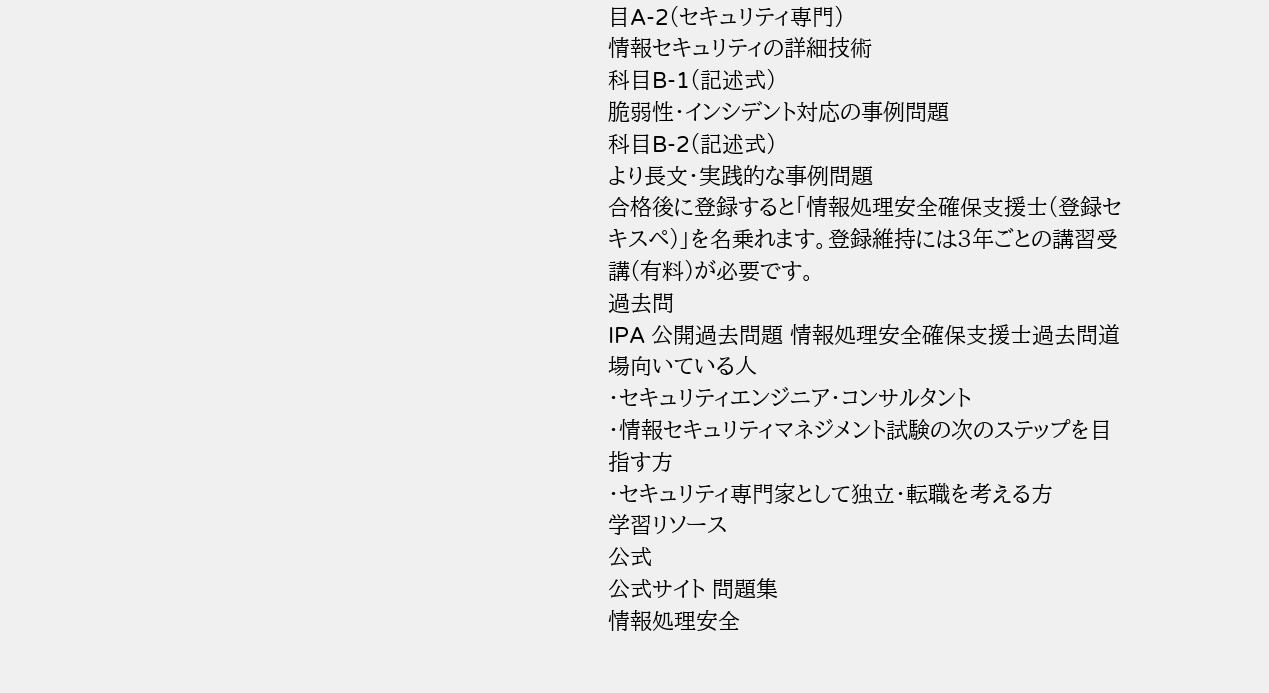目A-2(セキュリティ専門)
情報セキュリティの詳細技術
科目B-1(記述式)
脆弱性・インシデント対応の事例問題
科目B-2(記述式)
より長文・実践的な事例問題
合格後に登録すると「情報処理安全確保支援士(登録セキスペ)」を名乗れます。登録維持には3年ごとの講習受講(有料)が必要です。
過去問
IPA 公開過去問題 情報処理安全確保支援士過去問道場向いている人
・セキュリティエンジニア・コンサルタント
・情報セキュリティマネジメント試験の次のステップを目指す方
・セキュリティ専門家として独立・転職を考える方
学習リソース
公式
公式サイト 問題集
情報処理安全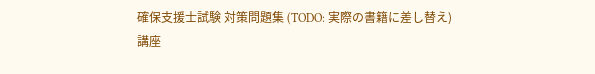確保支援士試験 対策問題集 (TODO: 実際の書籍に差し替え) 講座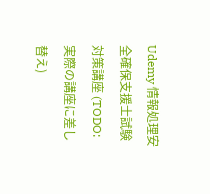Udemy 情報処理安全確保支援士試験 対策講座 (TODO: 実際の講座に差し替え)